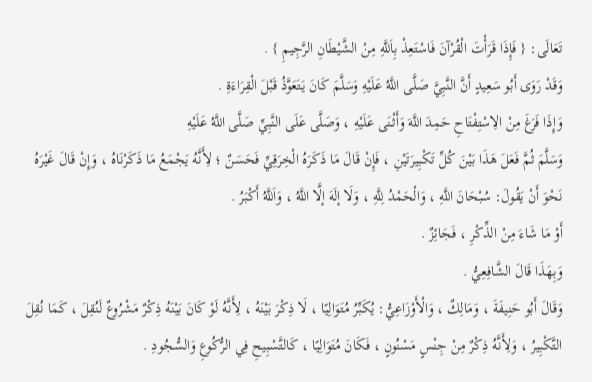تَعَالَى: { فَإِذَا قَرَأْتَ الْقُرْآنَ فَاسْتَعِذْ بِاَللَّهِ مِنْ الشَّيْطَانِ الرَّجِيمِ } .
وَقَدْ رَوَى أَبُو سَعِيدٍ أَنَّ النَّبِيَّ صَلَّى اللَّهُ عَلَيْهِ وَسَلَّمَ كَانَ يَتَعَوَّذُ قَبْلَ الْقِرَاءَةِ .
وَإِذَا فَرَغَ مِنْ الِاسْتِفْتَاحِ حَمِدَ اللَّهَ وَأَثْنَى عَلَيْهِ ، وَصَلَّى عَلَى النَّبِيِّ صَلَّى اللَّهُ عَلَيْهِ
وَسَلَّمَ ثُمَّ فَعَلَ هَذَا بَيْنَ كُلِّ تَكْبِيرَتَيْنِ ، فَإِنْ قَالَ مَا ذَكَرَهُ الْخِرَقِيِّ فَحَسَنٌ ؛ لِأَنَّهُ يَجْمَعُ مَا ذَكَرْنَاهُ ، وَإِنْ قَالَ غَيْرَهُ نَحْوَ أَنْ يَقُولَ: سُبْحَانَ اللَّهِ ، وَالْحَمْدُ لِلَّهِ ، وَلَا إلَهَ إلَّا اللَّهُ ، وَاَللَّهُ أَكْبَرُ .
أَوْ مَا شَاءَ مِنْ الذِّكْرِ ، فَجَائِزٌ .
وَبِهَذَا قَالَ الشَّافِعِيُّ .
وَقَالَ أَبُو حَنِيفَةَ ، وَمَالِكٌ ، وَالْأَوْزَاعِيُّ: يُكَبِّرُ مُتَوَالِيًا ، لَا ذِكْرَ بَيْنَهُ ، لِأَنَّهُ لَوْ كَانَ بَيْنَهُ ذِكْرٌ مَشْرُوعٌ لَنُقِلَ ، كَمَا نُقِلَ التَّكْبِيرُ ، وَلِأَنَّهُ ذِكْرٌ مِنْ جِنْسٍ مَسْنُونٍ ، فَكَانَ مُتَوَالِيًا ، كَالتَّسْبِيحِ فِي الرُّكُوعِ وَالسُّجُودِ .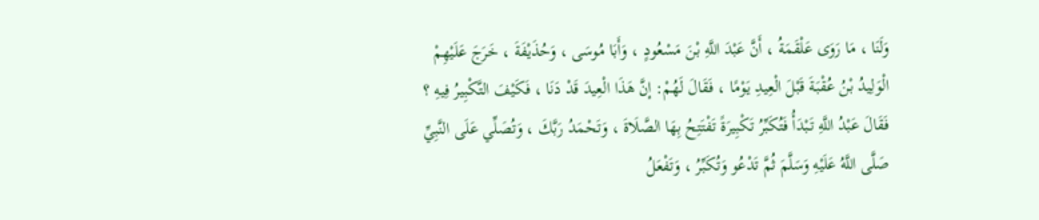وَلَنَا ، مَا رَوَى عَلْقَمَةُ ، أَنَّ عَبْدَ اللَّهِ بْنَ مَسْعُودٍ ، وَأَبَا مُوسَى ، وَحُذَيْفَةَ ، خَرَجَ عَلَيْهِمْ الْوَلِيدُ بْنُ عُقْبَةَ قَبْلَ الْعِيدِ يَوْمًا ، فَقَالَ لَهُمْ: إنَّ هَذَا الْعِيدَ قَدْ دَنَا ، فَكَيْفَ التَّكْبِيرُ فِيهِ ؟ فَقَالَ عَبْدُ اللَّهِ تَبْدَأُ فَتُكَبِّرُ تَكْبِيرَةً تَفْتَتِحُ بِهَا الصَّلَاةَ ، وَتَحْمَدُ رَبَّكَ ، وَتُصَلِّي عَلَى النَّبِيِّ صَلَّى اللَّهُ عَلَيْهِ وَسَلَّمَ ثُمَّ تَدْعُو وَتُكَبِّرُ ، وَتَفْعَلُ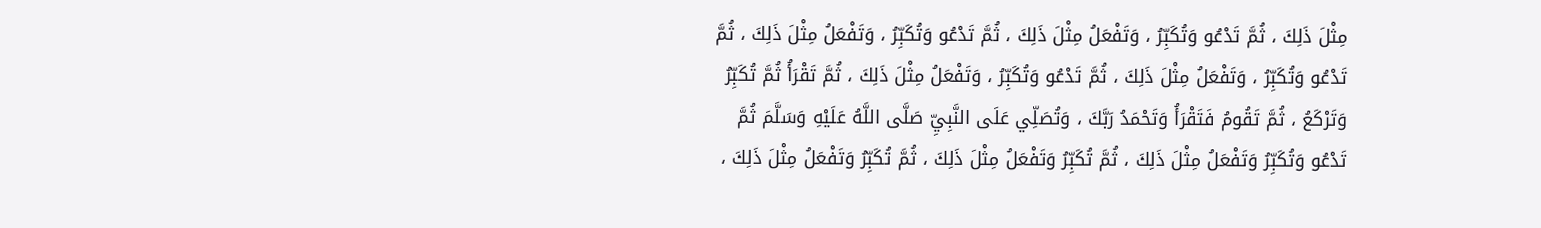مِثْلَ ذَلِكَ ، ثُمَّ تَدْعُو وَتُكَبِّرُ ، وَتَفْعَلُ مِثْلَ ذَلِكَ ، ثُمَّ تَدْعُو وَتُكَبِّرُ ، وَتَفْعَلُ مِثْلَ ذَلِكَ ، ثُمَّ تَدْعُو وَتُكَبِّرُ ، وَتَفْعَلُ مِثْلَ ذَلِكَ ، ثُمَّ تَدْعُو وَتُكَبِّرُ ، وَتَفْعَلُ مِثْلَ ذَلِكَ ، ثُمَّ تَقْرَأُ ثُمَّ تُكَبِّرُ وَتَرْكَعُ ، ثُمَّ تَقُومُ فَتَقْرَأُ وَتَحْمَدُ رَبَّكَ ، وَتُصَلِّي عَلَى النَّبِيِّ صَلَّى اللَّهُ عَلَيْهِ وَسَلَّمَ ثُمَّ تَدْعُو وَتُكَبِّرُ وَتَفْعَلُ مِثْلَ ذَلِكَ ، ثُمَّ تُكَبِّرُ وَتَفْعَلُ مِثْلَ ذَلِكَ ، ثُمَّ تُكَبِّرُ وَتَفْعَلُ مِثْلَ ذَلِكَ ،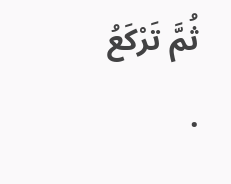ثُمَّ تَرْكَعُ .